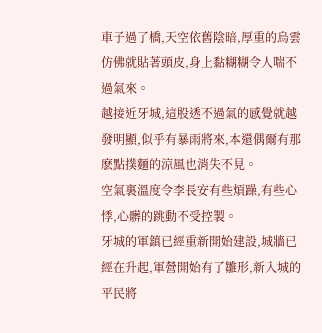車子過了橋,天空依舊陰暗,厚重的烏雲仿佛就貼著頭皮,身上黏糊糊令人喘不過氣來。
越接近牙城,這股透不過氣的感覺就越發明顯,似乎有暴雨將來,本還偶爾有那麽點撲麵的涼風也消失不見。
空氣裏溫度令李長安有些煩躁,有些心悸,心髒的跳動不受控製。
牙城的軍鎮已經重新開始建設,城牆已經在升起,軍營開始有了雛形,新入城的平民將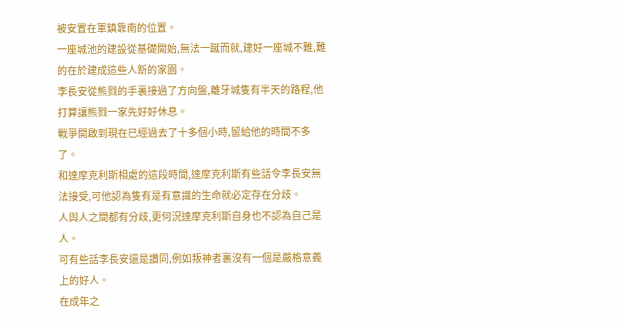被安置在軍鎮靠南的位置。
一座城池的建設從基礎開始,無法一蹴而就,建好一座城不難,難的在於建成這些人新的家園。
李長安從熊戮的手裏接過了方向盤,離牙城隻有半天的路程,他打算讓熊戮一家先好好休息。
戰爭開啟到現在已經過去了十多個小時,留給他的時間不多了。
和達摩克利斯相處的這段時間,達摩克利斯有些話令李長安無法接受,可他認為隻有是有意識的生命就必定存在分歧。
人與人之間都有分歧,更何況達摩克利斯自身也不認為自己是人。
可有些話李長安還是讚同,例如叛神者裏沒有一個是嚴格意義上的好人。
在成年之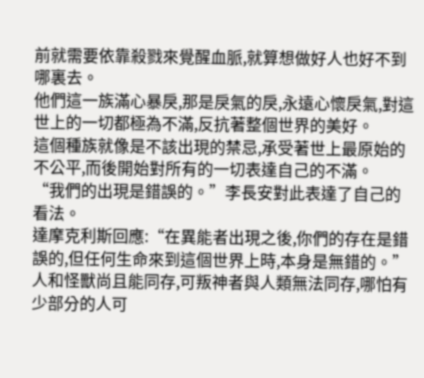前就需要依靠殺戮來覺醒血脈,就算想做好人也好不到哪裏去。
他們這一族滿心暴戾,那是戾氣的戾,永遠心懷戾氣,對這世上的一切都極為不滿,反抗著整個世界的美好。
這個種族就像是不該出現的禁忌,承受著世上最原始的不公平,而後開始對所有的一切表達自己的不滿。
“我們的出現是錯誤的。”李長安對此表達了自己的看法。
達摩克利斯回應:“在異能者出現之後,你們的存在是錯誤的,但任何生命來到這個世界上時,本身是無錯的。”
人和怪獸尚且能同存,可叛神者與人類無法同存,哪怕有少部分的人可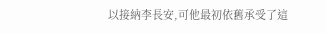以接納李長安,可他最初依舊承受了這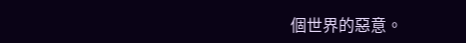個世界的惡意。